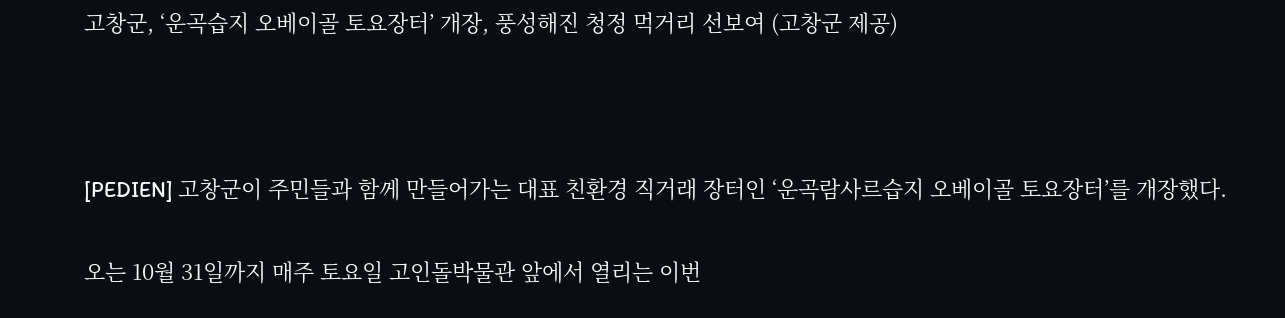고창군, ‘운곡습지 오베이골 토요장터’ 개장, 풍성해진 청정 먹거리 선보여 (고창군 제공)



[PEDIEN] 고창군이 주민들과 함께 만들어가는 대표 친환경 직거래 장터인 ‘운곡람사르습지 오베이골 토요장터’를 개장했다.

오는 10월 31일까지 매주 토요일 고인돌박물관 앞에서 열리는 이번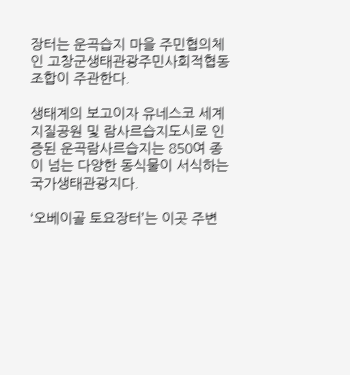장터는 운곡습지 마을 주민협의체인 고창군생태관광주민사회적협동조합이 주관한다.

생태계의 보고이자 유네스코 세계지질공원 및 람사르습지도시로 인증된 운곡람사르습지는 850여 종이 넘는 다양한 동식물이 서식하는 국가생태관광지다.

‘오베이골 토요장터’는 이곳 주변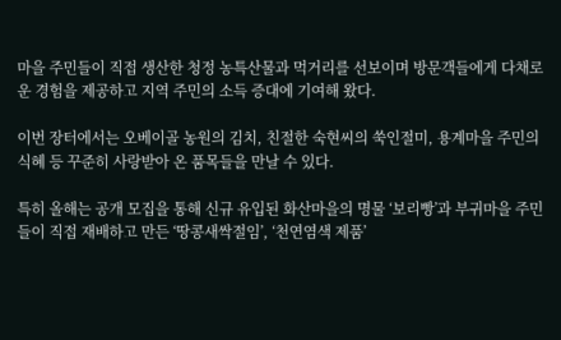마을 주민들이 직접 생산한 청정 농특산물과 먹거리를 선보이며 방문객들에게 다채로운 경험을 제공하고 지역 주민의 소득 증대에 기여해 왔다.

이번 장터에서는 오베이골 농원의 김치, 친절한 숙현씨의 쑥인절미, 용계마을 주민의 식혜 등 꾸준히 사랑받아 온 품목들을 만날 수 있다.

특히 올해는 공개 모집을 통해 신규 유입된 화산마을의 명물 ‘보리빵’과 부귀마을 주민들이 직접 재배하고 만든 ‘땅콩새싹절임’, ‘천연염색 제품’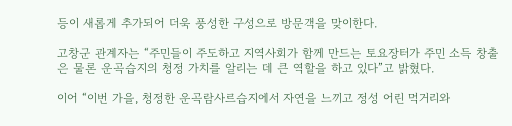등이 새롭게 추가되어 더욱 풍성한 구성으로 방문객을 맞이한다.

고창군 관계자는 “주민들이 주도하고 지역사회가 함께 만드는 토요장터가 주민 소득 창출은 물론 운곡습지의 청정 가치를 알리는 데 큰 역할을 하고 있다”고 밝혔다.

이어 “이번 가을, 청정한 운곡람사르습지에서 자연을 느끼고 정성 어린 먹거리와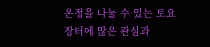온정을 나눌 수 있는 토요장터에 많은 관심과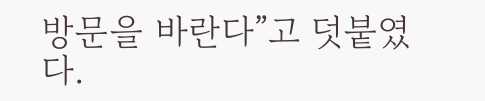방문을 바란다”고 덧붙였다.